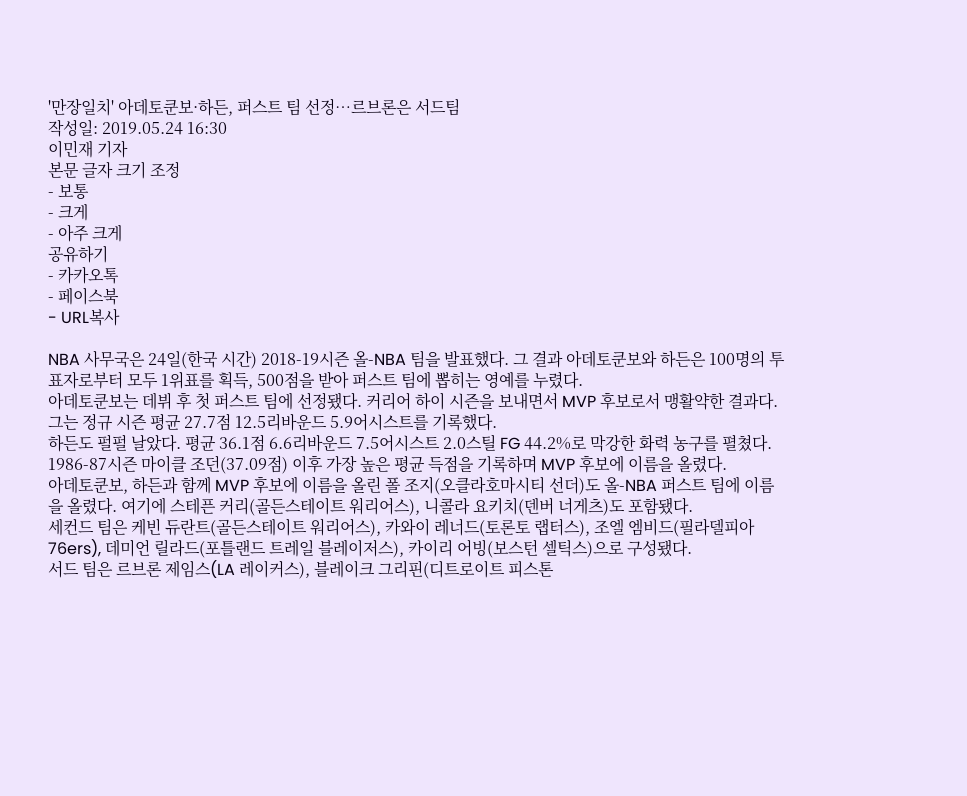'만장일치' 아데토쿤보·하든, 퍼스트 팀 선정…르브론은 서드팀
작성일: 2019.05.24 16:30
이민재 기자
본문 글자 크기 조정
- 보통
- 크게
- 아주 크게
공유하기
- 카카오톡
- 페이스북
- URL복사

NBA 사무국은 24일(한국 시간) 2018-19시즌 올-NBA 팀을 발표했다. 그 결과 아데토쿤보와 하든은 100명의 투표자로부터 모두 1위표를 획득, 500점을 받아 퍼스트 팀에 뽑히는 영예를 누렸다.
아데토쿤보는 데뷔 후 첫 퍼스트 팀에 선정됐다. 커리어 하이 시즌을 보내면서 MVP 후보로서 맹활약한 결과다. 그는 정규 시즌 평균 27.7점 12.5리바운드 5.9어시스트를 기록했다.
하든도 펄펄 날았다. 평균 36.1점 6.6리바운드 7.5어시스트 2.0스틸 FG 44.2%로 막강한 화력 농구를 펼쳤다. 1986-87시즌 마이클 조던(37.09점) 이후 가장 높은 평균 득점을 기록하며 MVP 후보에 이름을 올렸다.
아데토쿤보, 하든과 함께 MVP 후보에 이름을 올린 폴 조지(오클라호마시티 선더)도 올-NBA 퍼스트 팀에 이름을 올렸다. 여기에 스테픈 커리(골든스테이트 워리어스), 니콜라 요키치(덴버 너게츠)도 포함됐다.
세컨드 팀은 케빈 듀란트(골든스테이트 워리어스), 카와이 레너드(토론토 랩터스), 조엘 엠비드(필라델피아 76ers), 데미언 릴라드(포틀랜드 트레일 블레이저스), 카이리 어빙(보스턴 셀틱스)으로 구성됐다.
서드 팀은 르브론 제임스(LA 레이커스), 블레이크 그리핀(디트로이트 피스톤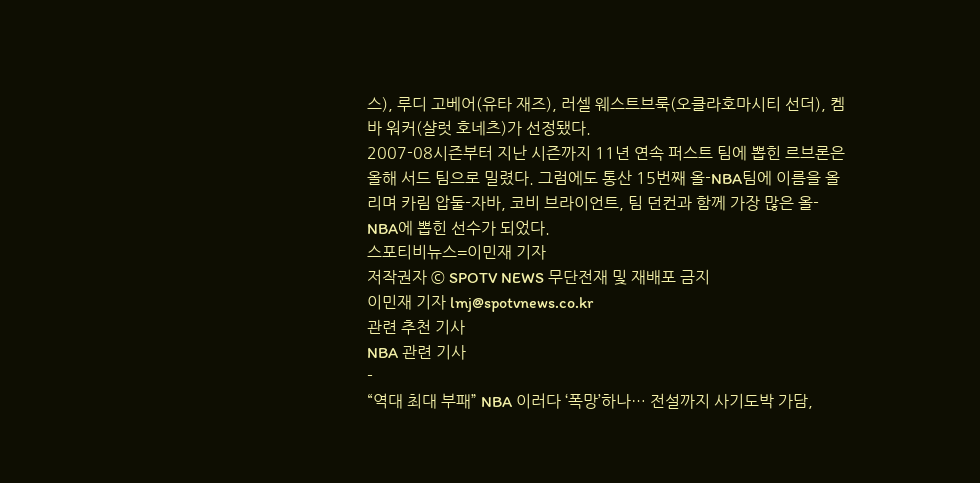스), 루디 고베어(유타 재즈), 러셀 웨스트브룩(오클라호마시티 선더), 켐바 워커(샬럿 호네츠)가 선정됐다.
2007-08시즌부터 지난 시즌까지 11년 연속 퍼스트 팀에 뽑힌 르브론은 올해 서드 팀으로 밀렸다. 그럼에도 통산 15번째 올-NBA팀에 이름을 올리며 카림 압둘-자바, 코비 브라이언트, 팀 던컨과 함께 가장 많은 올-NBA에 뽑힌 선수가 되었다.
스포티비뉴스=이민재 기자
저작권자 © SPOTV NEWS 무단전재 및 재배포 금지
이민재 기자 lmj@spotvnews.co.kr
관련 추천 기사
NBA 관련 기사
-
“역대 최대 부패” NBA 이러다 ‘폭망’하나… 전설까지 사기도박 가담,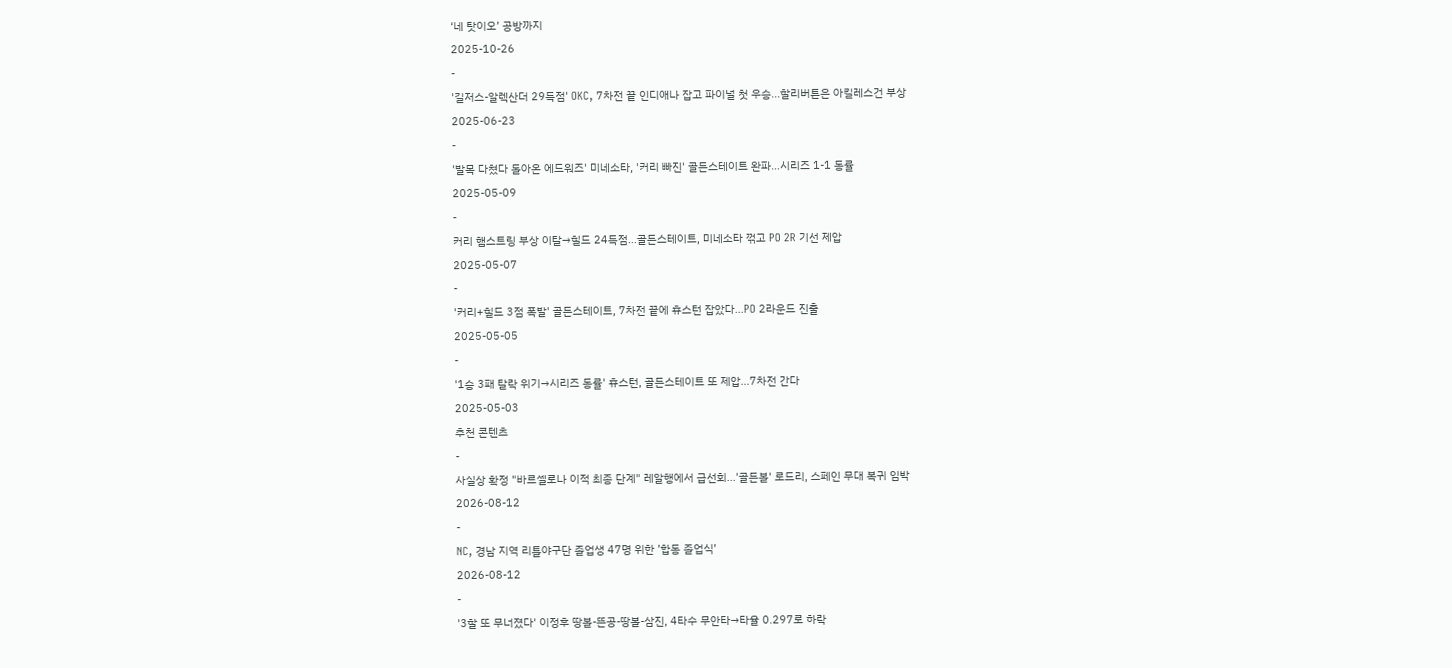‘네 탓이오’ 공방까지
2025-10-26
-
'길저스-알렉산더 29득점' OKC, 7차전 끝 인디애나 잡고 파이널 첫 우승…할리버튼은 아킬레스건 부상
2025-06-23
-
'발목 다쳤다 돌아온 에드워즈' 미네소타, '커리 빠진' 골든스테이트 완파…시리즈 1-1 동률
2025-05-09
-
커리 햄스트링 부상 이탈→힐드 24득점…골든스테이트, 미네소타 꺾고 PO 2R 기선 제압
2025-05-07
-
'커리+힐드 3점 폭발' 골든스테이트, 7차전 끝에 휴스턴 잡았다…PO 2라운드 진출
2025-05-05
-
'1승 3패 탈락 위기→시리즈 동률' 휴스턴, 골든스테이트 또 제압…7차전 간다
2025-05-03
추천 콘텐츠
-
사실상 확정 "바르셀로나 이적 최종 단계" 레알행에서 급선회...'골든볼' 로드리, 스페인 무대 복귀 임박
2026-08-12
-
NC, 경남 지역 리틀야구단 졸업생 47명 위한 ’합동 졸업식’
2026-08-12
-
'3할 또 무너졌다' 이정후 땅볼-뜬공-땅볼-삼진, 4타수 무안타→타율 0.297로 하락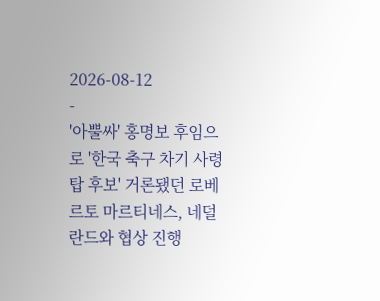2026-08-12
-
'아뿔싸' 홍명보 후임으로 '한국 축구 차기 사령탑 후보' 거론됐던 로베르토 마르티네스, 네덜란드와 협상 진행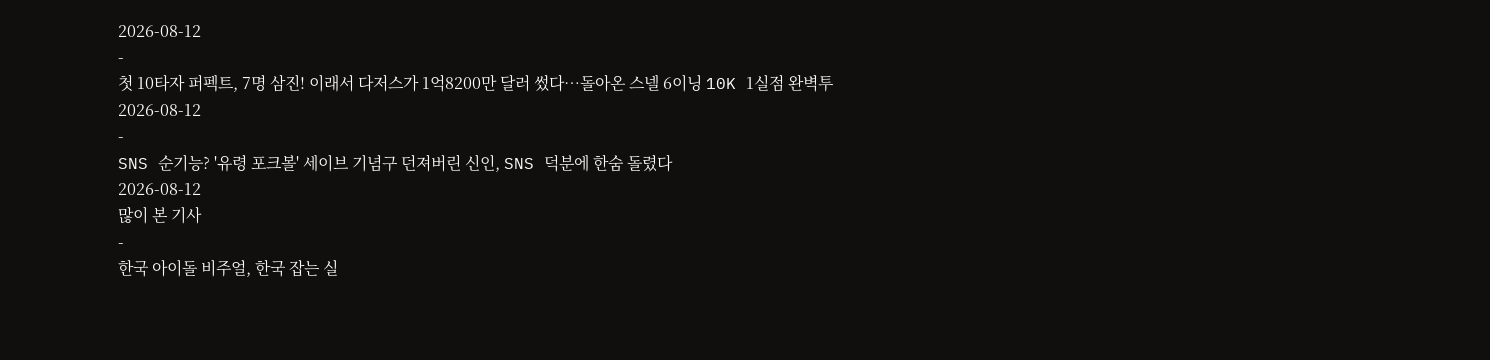2026-08-12
-
첫 10타자 퍼펙트, 7명 삼진! 이래서 다저스가 1억8200만 달러 썼다…돌아온 스넬 6이닝 10K 1실점 완벽투
2026-08-12
-
SNS 순기능? '유령 포크볼' 세이브 기념구 던져버린 신인, SNS 덕분에 한숨 돌렸다
2026-08-12
많이 본 기사
-
한국 아이돌 비주얼, 한국 잡는 실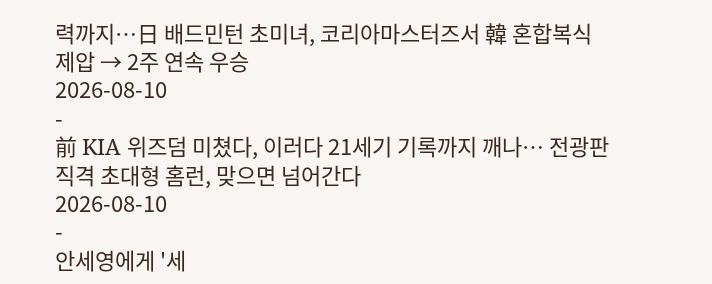력까지…日 배드민턴 초미녀, 코리아마스터즈서 韓 혼합복식 제압 → 2주 연속 우승
2026-08-10
-
前 KIA 위즈덤 미쳤다, 이러다 21세기 기록까지 깨나… 전광판 직격 초대형 홈런, 맞으면 넘어간다
2026-08-10
-
안세영에게 '세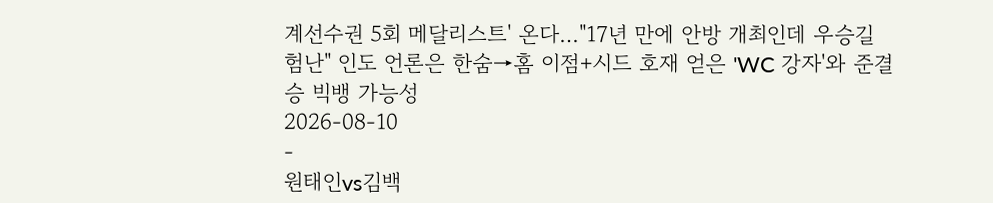계선수권 5회 메달리스트' 온다…"17년 만에 안방 개최인데 우승길 험난" 인도 언론은 한숨→홈 이점+시드 호재 얻은 'WC 강자'와 준결승 빅뱅 가능성
2026-08-10
-
원태인vs김백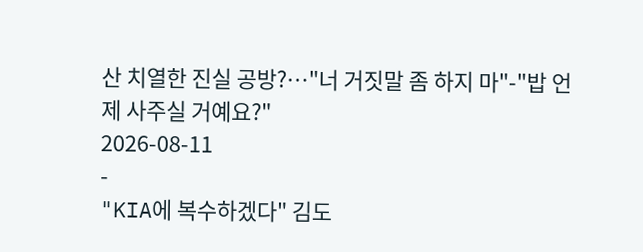산 치열한 진실 공방?…"너 거짓말 좀 하지 마"-"밥 언제 사주실 거예요?"
2026-08-11
-
"KIA에 복수하겠다" 김도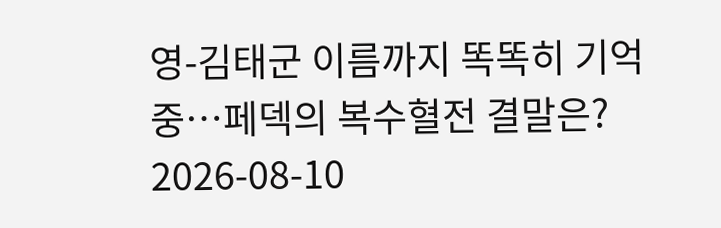영-김태군 이름까지 똑똑히 기억 중…페덱의 복수혈전 결말은?
2026-08-10